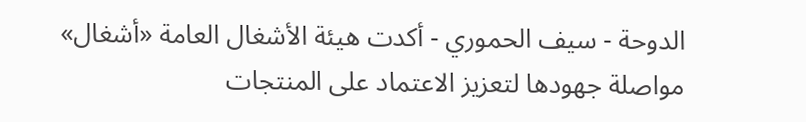الدوحة - سيف الحموري - أكدت هيئة الأشغال العامة «أشغال» مواصلة جهودها لتعزيز الاعتماد على المنتجات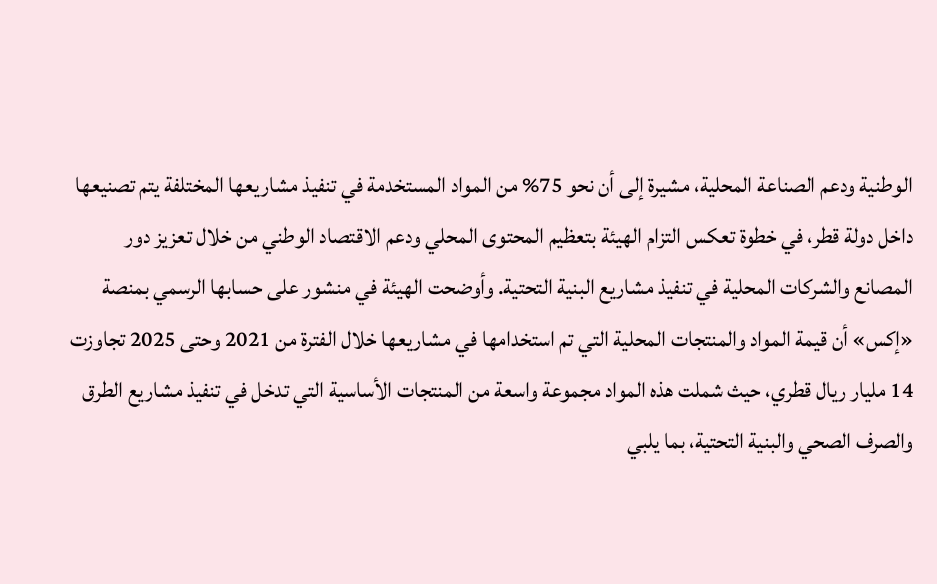الوطنية ودعم الصناعة المحلية، مشيرة إلى أن نحو 75% من المواد المستخدمة في تنفيذ مشاريعها المختلفة يتم تصنيعها داخل دولة قطر، في خطوة تعكس التزام الهيئة بتعظيم المحتوى المحلي ودعم الاقتصاد الوطني من خلال تعزيز دور المصانع والشركات المحلية في تنفيذ مشاريع البنية التحتية. وأوضحت الهيئة في منشور على حسابها الرسمي بمنصة «إكس» أن قيمة المواد والمنتجات المحلية التي تم استخدامها في مشاريعها خلال الفترة من 2021 وحتى 2025 تجاوزت 14 مليار ريال قطري، حيث شملت هذه المواد مجموعة واسعة من المنتجات الأساسية التي تدخل في تنفيذ مشاريع الطرق والصرف الصحي والبنية التحتية، بما يلبي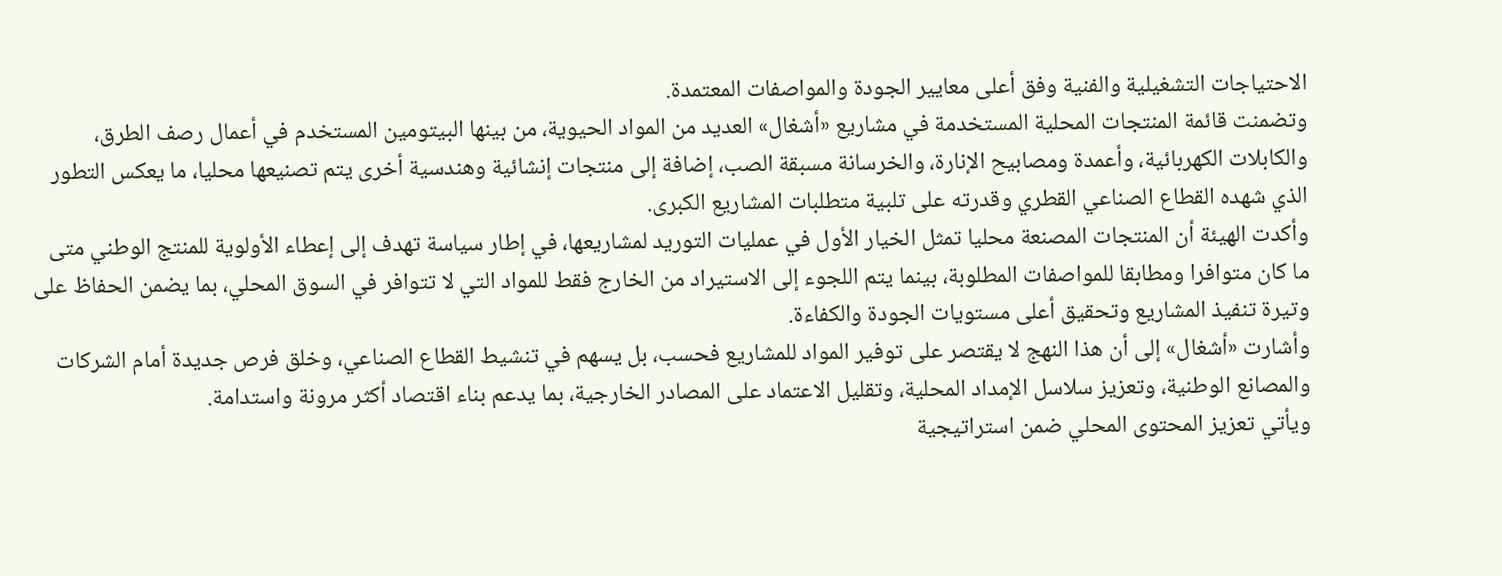الاحتياجات التشغيلية والفنية وفق أعلى معايير الجودة والمواصفات المعتمدة.
وتضمنت قائمة المنتجات المحلية المستخدمة في مشاريع «أشغال» العديد من المواد الحيوية، من بينها البيتومين المستخدم في أعمال رصف الطرق، والكابلات الكهربائية، وأعمدة ومصابيح الإنارة، والخرسانة مسبقة الصب، إضافة إلى منتجات إنشائية وهندسية أخرى يتم تصنيعها محليا، ما يعكس التطور الذي شهده القطاع الصناعي القطري وقدرته على تلبية متطلبات المشاريع الكبرى.
وأكدت الهيئة أن المنتجات المصنعة محليا تمثل الخيار الأول في عمليات التوريد لمشاريعها، في إطار سياسة تهدف إلى إعطاء الأولوية للمنتج الوطني متى ما كان متوافرا ومطابقا للمواصفات المطلوبة، بينما يتم اللجوء إلى الاستيراد من الخارج فقط للمواد التي لا تتوافر في السوق المحلي، بما يضمن الحفاظ على وتيرة تنفيذ المشاريع وتحقيق أعلى مستويات الجودة والكفاءة.
وأشارت «أشغال» إلى أن هذا النهج لا يقتصر على توفير المواد للمشاريع فحسب، بل يسهم في تنشيط القطاع الصناعي، وخلق فرص جديدة أمام الشركات والمصانع الوطنية، وتعزيز سلاسل الإمداد المحلية، وتقليل الاعتماد على المصادر الخارجية، بما يدعم بناء اقتصاد أكثر مرونة واستدامة.
ويأتي تعزيز المحتوى المحلي ضمن استراتيجية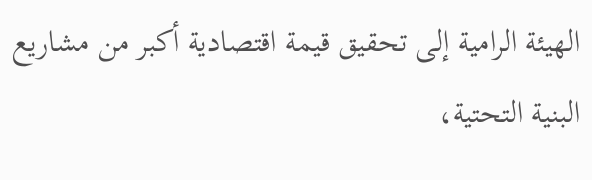الهيئة الرامية إلى تحقيق قيمة اقتصادية أكبر من مشاريع البنية التحتية،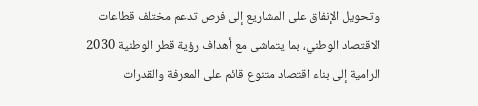وتحويل الإنفاق على المشاريع إلى فرص تدعم مختلف قطاعات الاقتصاد الوطني، بما يتماشى مع أهداف رؤية قطر الوطنية 2030 الرامية إلى بناء اقتصاد متنوع قائم على المعرفة والقدرات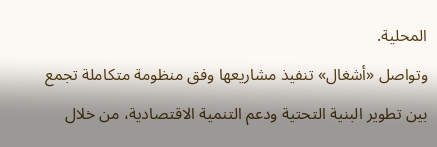المحلية.
وتواصل «أشغال» تنفيذ مشاريعها وفق منظومة متكاملة تجمع بين تطوير البنية التحتية ودعم التنمية الاقتصادية، من خلال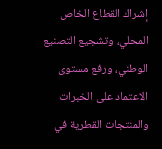إشراك القطاع الخاص المحلي، وتشجيع التصنيع الوطني، ورفع مستوى الاعتماد على الخبرات والمنتجات القطرية في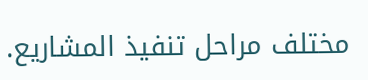مختلف مراحل تنفيذ المشاريع.